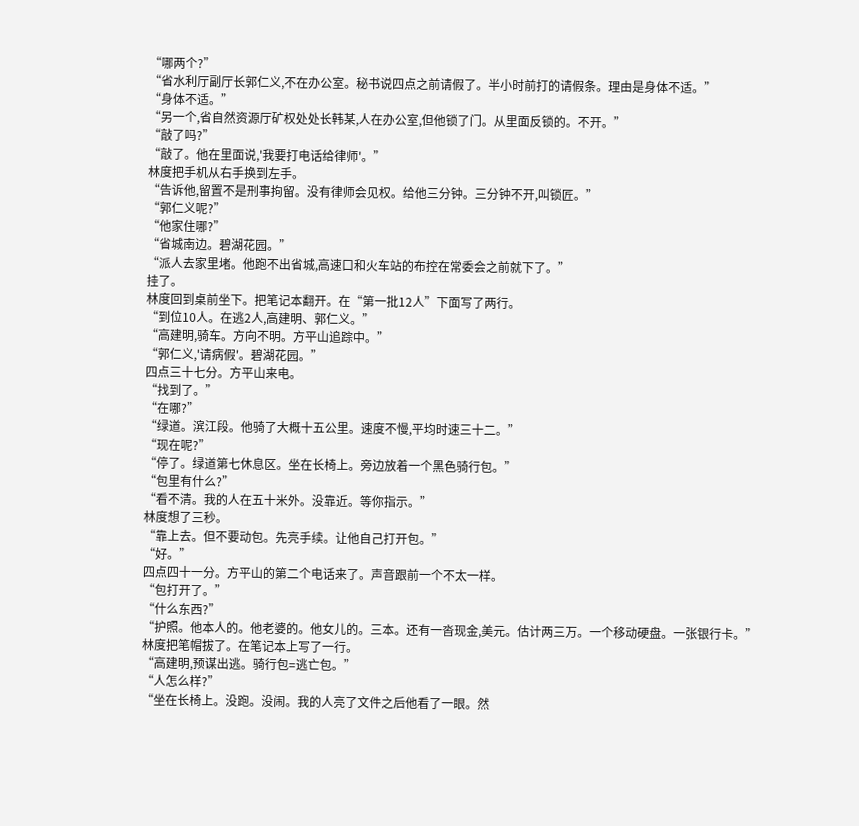“哪两个?”
“省水利厅副厅长郭仁义,不在办公室。秘书说四点之前请假了。半小时前打的请假条。理由是身体不适。”
“身体不适。”
“另一个,省自然资源厅矿权处处长韩某,人在办公室,但他锁了门。从里面反锁的。不开。”
“敲了吗?”
“敲了。他在里面说,'我要打电话给律师'。”
林度把手机从右手换到左手。
“告诉他,留置不是刑事拘留。没有律师会见权。给他三分钟。三分钟不开,叫锁匠。”
“郭仁义呢?”
“他家住哪?”
“省城南边。碧湖花园。”
“派人去家里堵。他跑不出省城,高速口和火车站的布控在常委会之前就下了。”
挂了。
林度回到桌前坐下。把笔记本翻开。在“第一批12人”下面写了两行。
“到位10人。在逃2人,高建明、郭仁义。”
“高建明,骑车。方向不明。方平山追踪中。”
“郭仁义,'请病假'。碧湖花园。”
四点三十七分。方平山来电。
“找到了。”
“在哪?”
“绿道。滨江段。他骑了大概十五公里。速度不慢,平均时速三十二。”
“现在呢?”
“停了。绿道第七休息区。坐在长椅上。旁边放着一个黑色骑行包。”
“包里有什么?”
“看不清。我的人在五十米外。没靠近。等你指示。”
林度想了三秒。
“靠上去。但不要动包。先亮手续。让他自己打开包。”
“好。”
四点四十一分。方平山的第二个电话来了。声音跟前一个不太一样。
“包打开了。”
“什么东西?”
“护照。他本人的。他老婆的。他女儿的。三本。还有一沓现金,美元。估计两三万。一个移动硬盘。一张银行卡。”
林度把笔帽拔了。在笔记本上写了一行。
“高建明,预谋出逃。骑行包=逃亡包。”
“人怎么样?”
“坐在长椅上。没跑。没闹。我的人亮了文件之后他看了一眼。然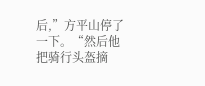后,”方平山停了一下。“然后他把骑行头盔摘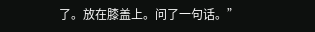了。放在膝盖上。问了一句话。”